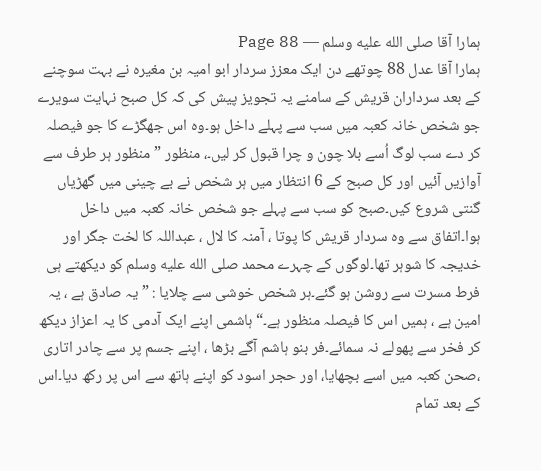ہمارا آقا صلى الله عليه وسلم — Page 88
ہمارا آقا عدل 88 چوتھے دن ایک معزز سردار ابو امیہ بن مغیرہ نے بہت سوچنے کے بعد سرداران قریش کے سامنے یہ تجویز پیش کی کہ کل صبح نہایت سویرے جو شخص خانہ کعبہ میں سب سے پہلے داخل ہو۔وہ اس جھگڑے کا جو فیصلہ کر دے سب لوگ اُسے بلا چون و چرا قبول کر لیں۔، منظور ”منظور ہر طرف سے آوازیں آئیں اور کل صبح کے 6 انتظار میں ہر شخص نے بے چینی میں گھڑیاں گنتی شروع کیں۔صبح کو سب سے پہلے جو شخص خانہ کعبہ میں داخل ہوا۔اتفاق سے وہ سردار قریش کا پوتا ، آمنہ کا لال ، عبداللہ کا لخت جگر اور خدیجہ کا شوہر تھا۔لوگوں کے چہرے محمد صلى الله عليه وسلم کو دیکھتے ہی فرط مسرت سے روشن ہو گئے۔ہر شخص خوشی سے چلایا : ” یہ صادق ہے ، یہ امین ہے ، ہمیں اس کا فیصلہ منظور ہے۔“ ہاشمی اپنے ایک آدمی کا یہ اعزاز دیکھ کر فخر سے پھولے نہ سمائے۔فر بنو ہاشم آگے بڑھا ، اپنے جسم پر سے چادر اتاری ،صحن کعبہ میں اسے بچھایا، اور حجر اسود کو اپنے ہاتھ سے اس پر رکھ دیا۔اس کے بعد تمام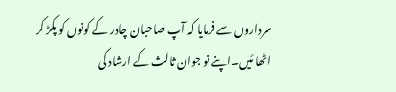سرداروں سے فرمایا کہ آپ صاحبان چادر کے کونوں کو پکڑ کر اٹھا ئیں۔اپنے نو جوان ثالث کے ارشاد کی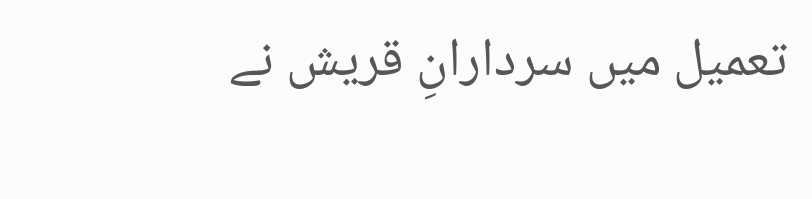تعمیل میں سردارانِ قریش نے